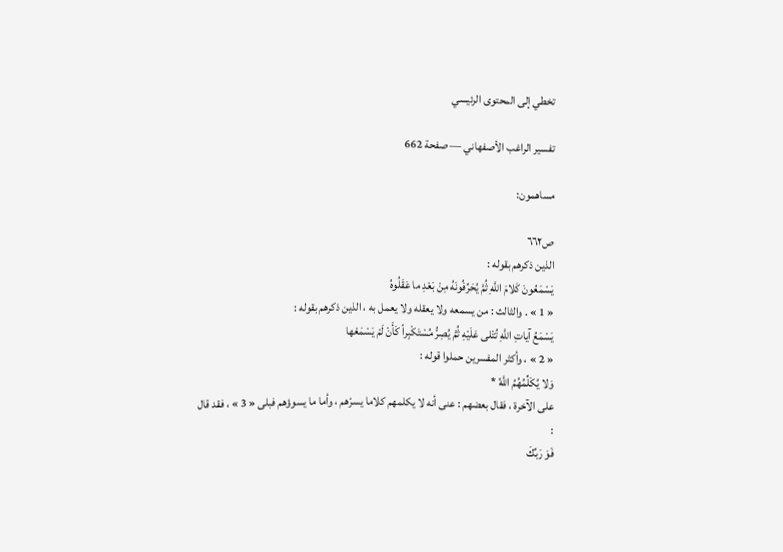تخطي إلى المحتوى الرئيسي

تفسير الراغب الأصفهاني — صفحة 662

مساهمون:

ص٦٦٢
الذين ذكرهم بقوله :
يَسْمَعُونَ كَلامَ اللَّهِ ثُمَّ يُحَرِّفُونَهُ مِنْ بَعْدِ ما عَقَلُوهُ
« 1 » . والثالث : من يسمعه ولا يعقله ولا يعمل به ، الذين ذكرهم بقوله :
يَسْمَعُ آياتِ اللَّهِ تُتْلى عَلَيْهِ ثُمَّ يُصِرُّ مُسْتَكْبِراً كَأَنْ لَمْ يَسْمَعْها
« 2 » ، وأكثر المفسرين حملوا قوله :
وَلا يُكَلِّمُهُمُ اللَّهُ *
على الآخرة ، فقال بعضهم : عنى أنه لا يكلمهم كلاما يسرّهم ، وأما ما يسوؤهم فبلى « 3 » ، فقد قال :
فَوَ رَبِّكَ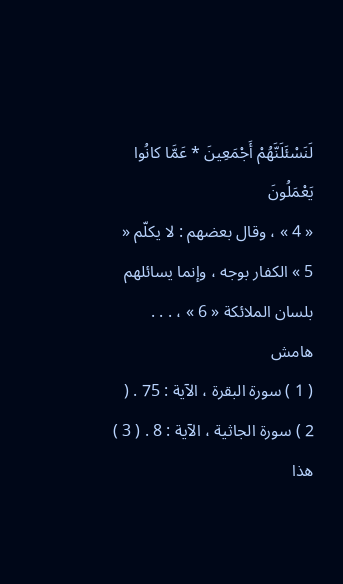لَنَسْئَلَنَّهُمْ أَجْمَعِينَ * عَمَّا كانُوا يَعْمَلُونَ
« 4 » ، وقال بعضهم : لا يكلّم « 5 » الكفار بوجه ، وإنما يسائلهم بلسان الملائكة « 6 » ، . . .
هامش
( 1 ) سورة البقرة ، الآية : 75 . ( 2 ) سورة الجاثية ، الآية : 8 . ( 3 ) هذا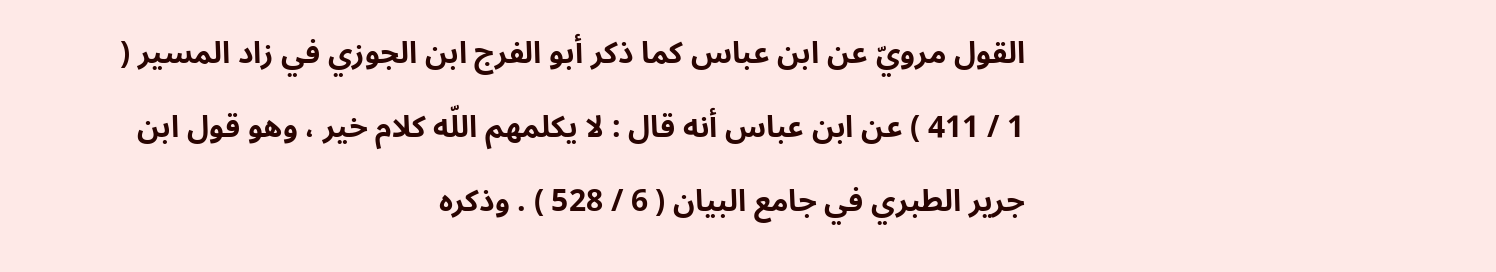القول مرويّ عن ابن عباس كما ذكر أبو الفرج ابن الجوزي في زاد المسير ( 1 / 411 ) عن ابن عباس أنه قال : لا يكلمهم اللّه كلام خير ، وهو قول ابن جرير الطبري في جامع البيان ( 6 / 528 ) . وذكره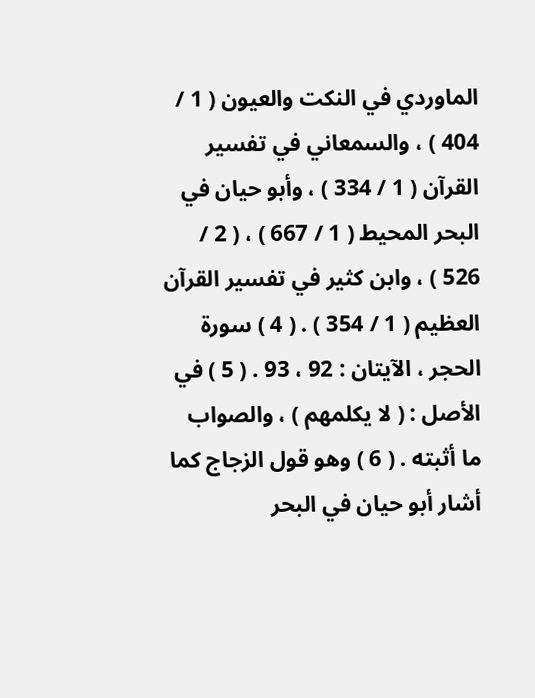الماوردي في النكت والعيون ( 1 / 404 ) ، والسمعاني في تفسير القرآن ( 1 / 334 ) ، وأبو حيان في البحر المحيط ( 1 / 667 ) ، ( 2 / 526 ) ، وابن كثير في تفسير القرآن العظيم ( 1 / 354 ) . ( 4 ) سورة الحجر ، الآيتان : 92 ، 93 . ( 5 ) في الأصل : ( لا يكلمهم ) ، والصواب ما أثبته . ( 6 ) وهو قول الزجاج كما أشار أبو حيان في البحر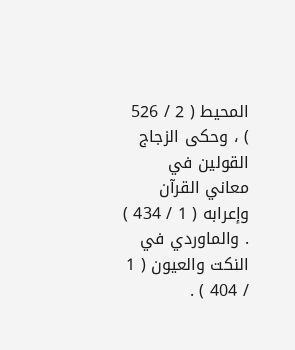المحيط ( 2 / 526 ) ، وحكى الزجاج القولين في معاني القرآن وإعرابه ( 1 / 434 ) . والماوردي في النكت والعيون ( 1 / 404 ) .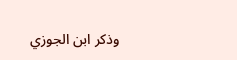وذكر ابن الجوزي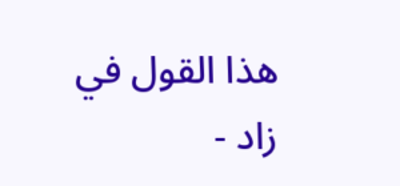هذا القول في زاد -